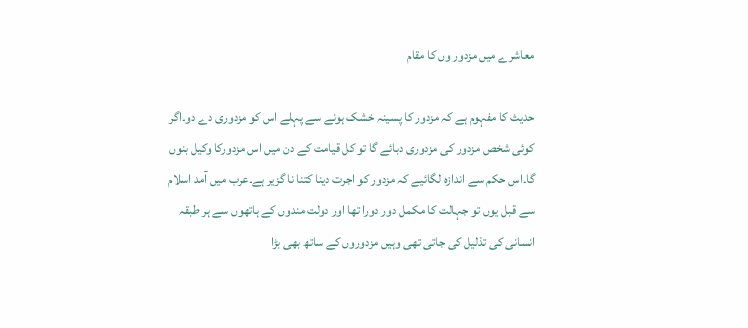معاشرے میں مزدور وں کا مقام

حدیث کا مفہوم ہے کہ مزدور کا پسینہ خشک ہونے سے پہلے اس کو مزدوری دے دو۔اگر کوئی شخص مزدور کی مزدوری دبائے گا تو کل قیامت کے دن میں اس مزدورکا وکیل بنوں گا۔اس حکم سے اندازہ لگائیے کہ مزدور کو اجرت دینا کتنا نا گزیر ہے۔عرب میں آمد اسلام سے قبل یوں تو جہالت کا مکمل دور دورا تھا اور دولت مندوں کے ہاتھوں سے ہر طبقہ انسانی کی تذلیل کی جاتی تھی وہیں مزدوروں کے ساتھ بھی بڑا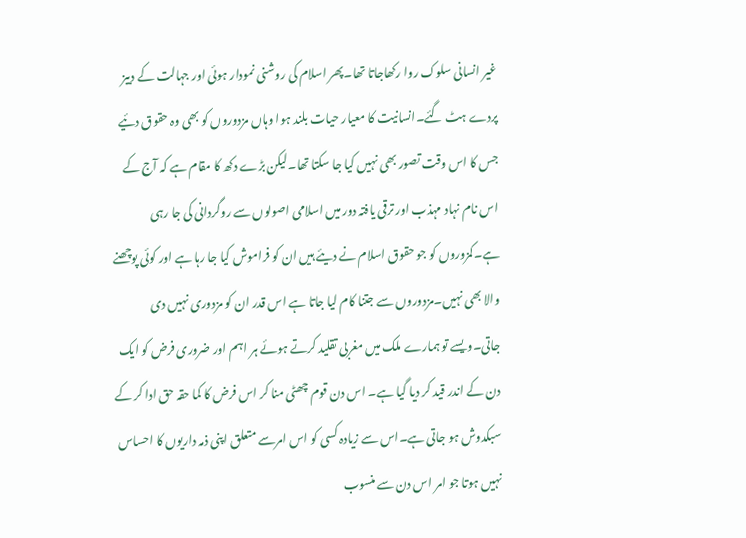غیر انسانی سلوک روا رکھاجاتا تھا۔پھر اسلام کی روشنی نمودار ہوئی اور جہالت کے دبیز پردے ہٹ گئے۔انسانیت کا معیار حیات بلند ہوا وہاں مزدوروں کو بھی وہ حقوق دئیے جس کا اس وقت تصور بھی نہیں کیا جا سکتا تھا۔لیکن بڑے دکھ کا مقام ہے کہ آج کے اس نام نہاد مہذب اور ترقی یافتہ دور میں اسلامی اصولوں سے روگردانی کی جا رہی ہے۔کمزوروں کو جو حقوق اسلام نے دیئے ہیں ان کو فراموش کیا جا رہا ہے اور کوئی پوچھنے والا بھی نہیں۔مزدوروں سے جتنا کام لیا جاتا ہے اس قدر ان کو مزدوری نہیں دی جاتی۔ویسے تو ہمارے ملک میں مغربی تقلید کرتے ہوئے ہر اہم اور ضروری فرض کو ایک دن کے اندر قید کر دیا گیا ہے۔ اس دن قوم چھٹی منا کر اس فرض کا کما حقہ حق ادا کر کے سبکدوش ہو جاتی ہے۔اس سے زیادہ کسی کو اس امرسے متعلق اپنی ذمہ داریوں کا احساس نہیں ہوتا جو امر اس دن سے منسوب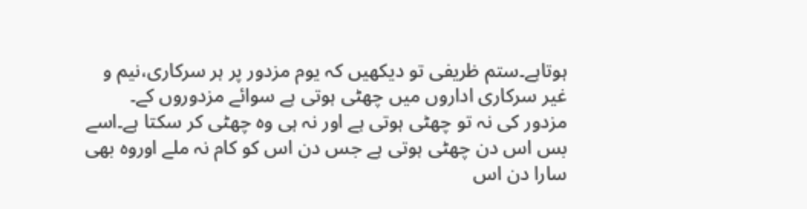ہوتاہے۔ستم ظریفی تو دیکھیں کہ یوم مزدور پر ہر سرکاری،نیم و غیر سرکاری اداروں میں چھٹی ہوتی ہے سوائے مزدوروں کے۔ مزدور کی نہ تو چھٹی ہوتی ہے اور نہ ہی وہ چھٹی کر سکتا ہے۔اسے بس اس دن چھٹی ہوتی ہے جس دن اس کو کام نہ ملے اوروہ بھی سارا دن اس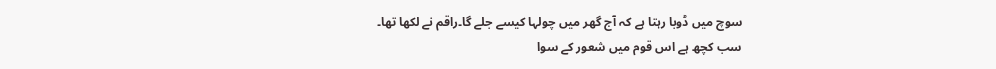سوچ میں ڈوبا رہتا ہے کہ آج گھر میں چولہا کیسے جلے گا۔راقم نے لکھا تھا۔
سب کچھ ہے اس قوم میں شعور کے سوا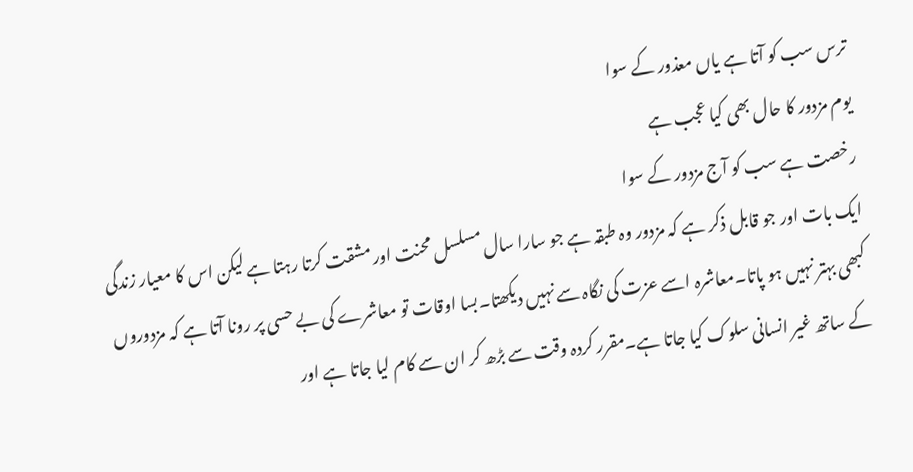ترس سب کو آتا ہے یاں معذور کے سوا
یوم مزدور کا حال بھی کیا عجب ہے
رخصت ہے سب کو آج مزدور کے سوا
ایک بات اور جو قابل ذکر ہے کہ مزدور وہ طبقہ ہے جو سارا سال مسلسل محنت اور مشقت کرتا رہتا ہے لیکن اس کا معیار زندگی کبھی بہتر نہیں ہو پاتا۔معاشرہ اسے عزت کی نگاہ سے نہیں دیکھتا۔بسا اوقات تو معاشرے کی بے حسی پر رونا آتا ہے کہ مزدوروں کے ساتھ غیر انسانی سلوک کیا جاتا ہے۔مقرر کردہ وقت سے بڑھ کر ان سے کام لیا جاتا ہے اور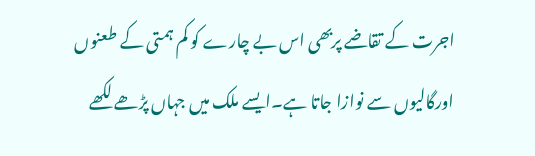اجرت کے تقاضے پربھی اس بے چارے کو کم ہمتی کے طعنوں اورگالیوں سے نوازا جاتا ہے۔ایسے ملک میں جہاں پڑھے لکھے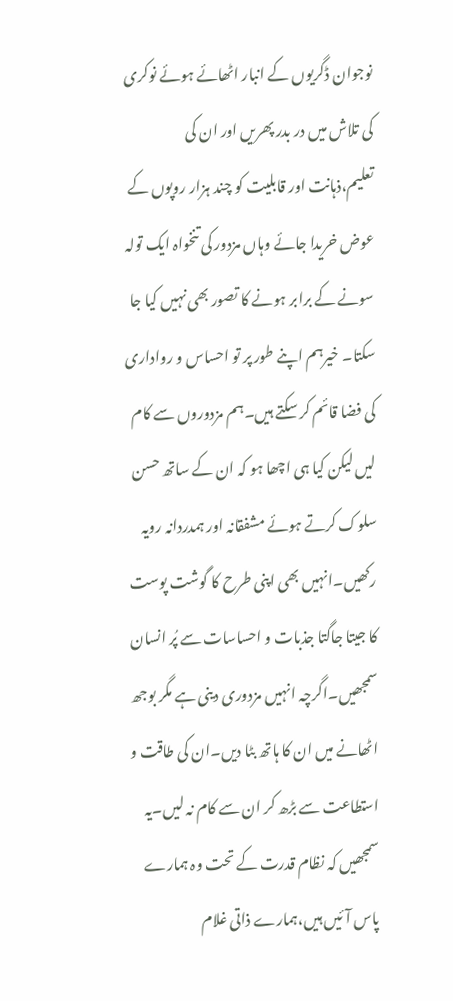نوجوان ڈگریوں کے انبار اٹھائے ہوئے نوکری کی تلاش میں در بدر پھریں اور ان کی تعلیم،ذہانت اور قابلیت کو چند ہزار روپوں کے عوض خریدا جائے وہاں مزدور کی تنخواہ ایک تولہ سونے کے برابر ہونے کا تصور بھی نہیں کیا جا سکتا۔ خیرہم اپنے طور پر تو احساس و رواداری کی فضا قائم کر سکتے ہیں۔ہم مزدوروں سے کام لیں لیکن کیا ہی اچھا ہو کہ ان کے ساتھ حسن سلوک کرتے ہوئے مشفقانہ اور ہمدردانہ رویہ رکھیں۔انہیں بھی اپنی طرح کا گوشت پوست کا جیتا جاگتا جذبات و احساسات سے پُر انسان سمجھیں۔اگرچہ انہیں مزدوری دینی ہے مگر بوجھ اٹھانے میں ان کا ہاتھ بٹا دیں۔ان کی طاقت و استطاعت سے بڑھ کر ان سے کام نہ لیں۔یہ سمجھیں کہ نظام قدرت کے تحت وہ ہمارے پاس آئیں ہیں،ہمارے ذاتی غلام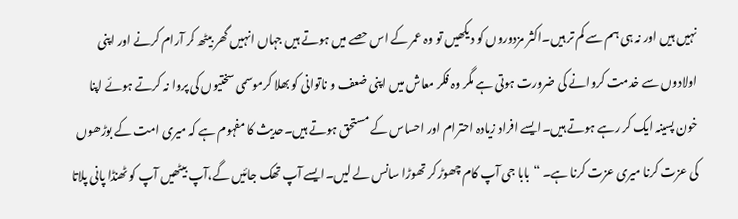نہیں ہیں اور نہ ہی ہم سے کم تر ہیں۔اکثر مزدوروں کو دیکھیں تو وہ عمر کے اس حصے میں ہوتے ہیں جہاں انہیں گھر بیٹھ کر آرام کرنے اور اپنی اولادوں سے خدمت کروانے کی ضرورت ہوتی ہے مگر وہ فکر معاش میں اپنی ضعف و ناتوانی کو بھلا کرموسمی سختیوں کی پروا نہ کرتے ہوئے اپنا خون پسینہ ایک کر رہے ہوتے ہیں۔ایسے افراد زیادہ احترام اور احساس کے مستحق ہوتے ہیں۔حدیث کا مفہوم ہے کہ میری امت کے بوڑھوں کی عزت کرنا میری عزت کرنا ہے۔ “بابا جی آپ کام چھوڑ کر تھوڑا سانس لے لیں۔ایسے آپ تھک جائیں گے،آپ بیٹھیں آپ کو ٹھنڈا پانی پلاتا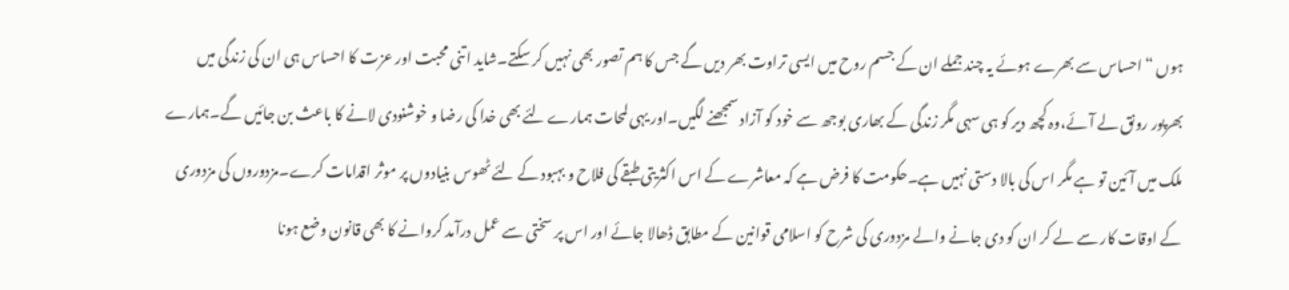ہوں “احساس سے بھرے ہوئے یہ چند جملے ان کے جسم روح میں ایسی تراوت بھر دیں گے جس کا ہم تصور بھی نہیں کر سکتے۔شاید اتنی محبت اور عزت کا احساس ہی ان کی زندگی میں بھرپور رونق لے آئے،وہ کچھ دیر کو ہی سہی مگر زندگی کے بھاری بوجھ سے خود کو آزاد سمجھنے لگیں۔اور یہی لمحات ہمارے لئے بھی خدا کی رضا و خوشنودی لانے کا باعث بن جائیں گے۔ہمارے ملک میں آئین تو ہے مگر اس کی بالا دستی نہیں ہے۔حکومت کا فرض ہے کہ معاشرے کے اس اکثریتی طبقے کی فلاح و بہبود کے لئے ٹھوس بنیادوں پر موثر اقدامات کرے۔مزدوروں کی مزدوری کے اوقات کار سے لے کر ان کو دی جانے والے مزدوری کی شرح کو اسلامی قوانین کے مطابق ڈھالا جائے اور اس پر سختی سے عمل درآمد کروانے کا بھی قانون وضع ہونا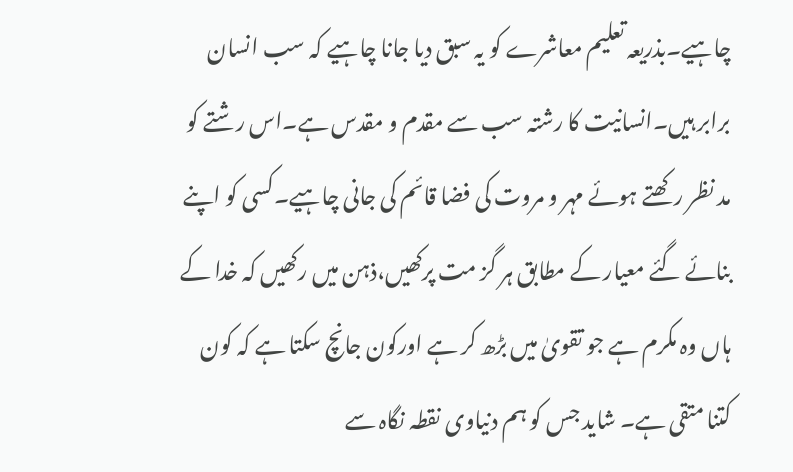چاہیے۔بذریعہ تعلیم معاشرے کو یہ سبق دیا جانا چاہیے کہ سب انسان برابر ہیں۔انسانیت کا رشتہ سب سے مقدم و مقدس ہے۔اس رشتے کو مد نظر رکھتے ہوئے مہر و مروت کی فضا قائم کی جانی چاہیے۔کسی کو اپنے بنائے گئے معیار کے مطابق ہر گز مت پرکھیں،ذہن میں رکھیں کہ خدا کے ہاں وہ مکرم ہے جو تقویٰ میں بڑھ کر ہے اورکون جانچ سکتا ہے کہ کون کتنا متقی ہے۔ شاید جس کو ہم دنیاوی نقطہ نگاہ سے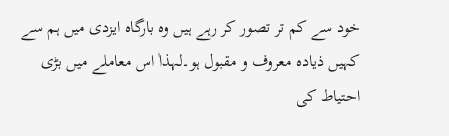خود سے کم تر تصور کر رہے ہیں وہ بارگاہ ایزدی میں ہم سے کہیں ذیادہ معروف و مقبول ہو۔لہذاٰ اس معاملے میں بڑی احتیاط کی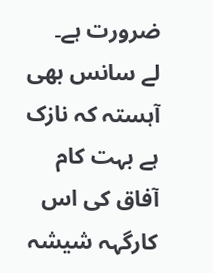ضرورت ہے۔
لے سانس بھی آہستہ کہ نازک ہے بہت کام
آفاق کی اس کارگہہ شیشہ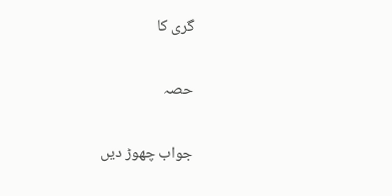گری کا

حصہ

جواب چھوڑ دیں